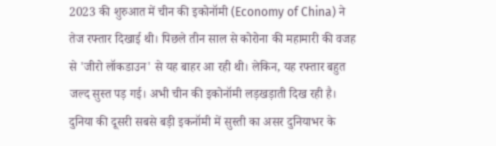2023 की शुरुआत में चीन की इकोनॉमी (Economy of China) ने तेज रफ्तार दिखाई थी। पिछले तीन साल से कोरोना की महामारी की वजह से 'जीरो लॉकडाउन' से यह बाहर आ रही थी। लेकिन, यह रफ्तार बहुत जल्द सुस्त पड़ गई। अभी चीन की इकोनॉमी लड़खड़ाती दिख रही है। दुनिया की दूसरी सबसे बड़ी इकनॉमी में सुस्ती का असर दुनियाभर के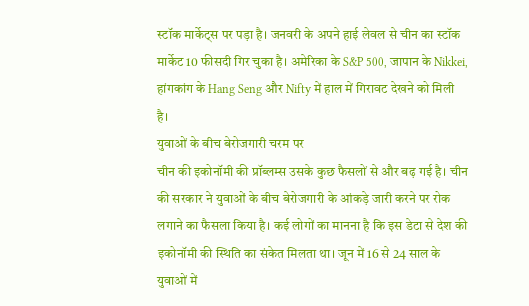स्टॉक मार्केट्स पर पड़ा है। जनवरी के अपने हाई लेवल से चीन का स्टॉक मार्केट 10 फीसदी गिर चुका है। अमेरिका के S&P 500, जापान के Nikkei, हांगकांग के Hang Seng और Nifty में हाल में गिरावट देखने को मिली है।
युवाओं के बीच बेरोजगारी चरम पर
चीन की इकोनॉमी की प्रॉब्लम्स उसके कुछ फैसलों से और बढ़ गई है। चीन की सरकार ने युवाओं के बीच बेरोजगारी के आंकड़े जारी करने पर रोक लगाने का फैसला किया है। कई लोगों का मानना है कि इस डेटा से देश की इकोनॉमी की स्थिति का संकेत मिलता था। जून में 16 से 24 साल के युवाओं में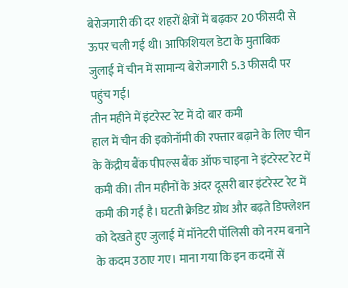बेरोजगारी की दर शहरों क्षेत्रों में बढ़कर 20 फीसदी से ऊपर चली गई थी। आफिशियल डेटा के मुताबिक जुलाई में चीन में सामान्य बेरोजगारी 5.3 फीसदी पर पहुंच गई।
तीन महीने में इंटरेस्ट रेट में दो बार कमी
हाल में चीन की इकोनॉमी की रफ्तार बढ़ाने के लिए चीन के केंद्रीय बैंक पीपल्स बैंक ऑफ चाइना ने इंटरेस्ट रेट में कमी की। तीन महीनों के अंदर दूसरी बार इंटरेस्ट रेट में कमी की गई है। घटती क्रेडिट ग्रोथ और बढ़ते डिफ्लेशन को देखते हुए जुलाई में मॉनेटरी पॉलिसी को नरम बनाने के कदम उठाए गए। माना गया कि इन कदमों सें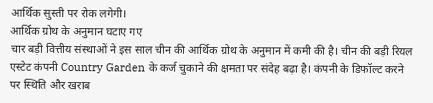आर्थिक सुस्ती पर रोक लगेगी।
आर्थिक ग्रोथ के अनुमान घटाए गए
चार बड़ी वित्तीय संस्थाओं ने इस साल चीन की आर्थिक ग्रोथ के अनुमान में कमी की है। चीन की बड़ी रियल एस्टेट कंपनी Country Garden के कर्ज चुकाने की क्षमता पर संदेह बढ़ा है। कंपनी के डिफॉल्ट करने पर स्थिति और खराब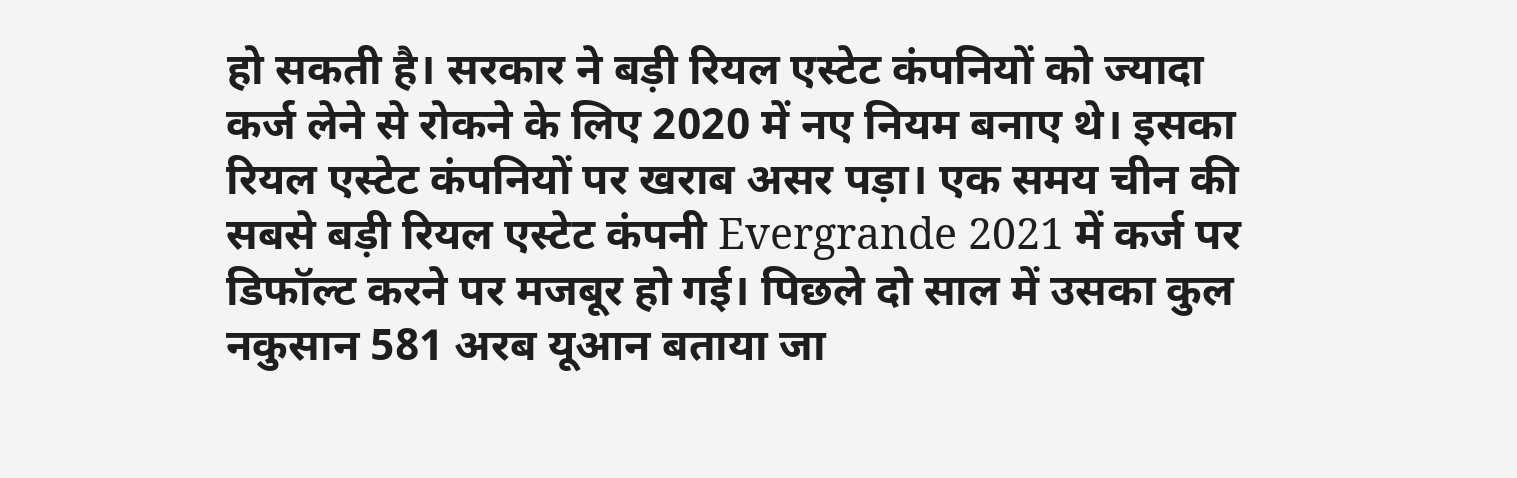हो सकती है। सरकार ने बड़ी रियल एस्टेट कंपनियों को ज्यादा कर्ज लेने से रोकने के लिए 2020 में नए नियम बनाए थे। इसका रियल एस्टेट कंपनियों पर खराब असर पड़ा। एक समय चीन की सबसे बड़ी रियल एस्टेट कंपनी Evergrande 2021 में कर्ज पर डिफॉल्ट करने पर मजबूर हो गई। पिछले दो साल में उसका कुल नकुसान 581 अरब यूआन बताया जा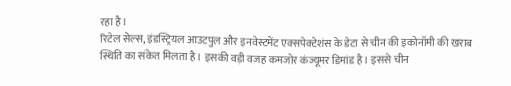रहा है।
रिटेल सेल्स, इंडस्ट्रियल आउटपुल और इनवेस्टमेंट एक्सपेक्टेशंस के डेटा से चीन की इकोनॉमी की खराब स्थिति का संकेत मिलता है। इसकी वड़ी वजह कमजोर कंज्यूमर डिमांड है। इससे चीन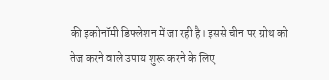की इकोनॉमी डिफ्लेशन में जा रही है। इससे चीन पर ग्रोथ को तेज करने वाले उपाय शुरू करने के लिए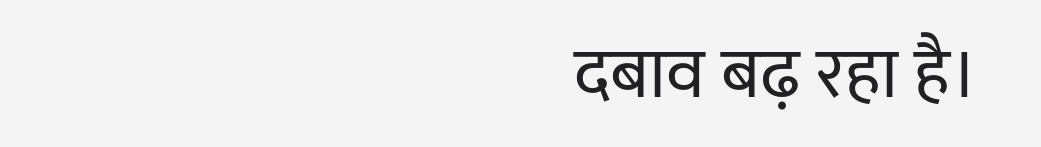दबाव बढ़ रहा है।